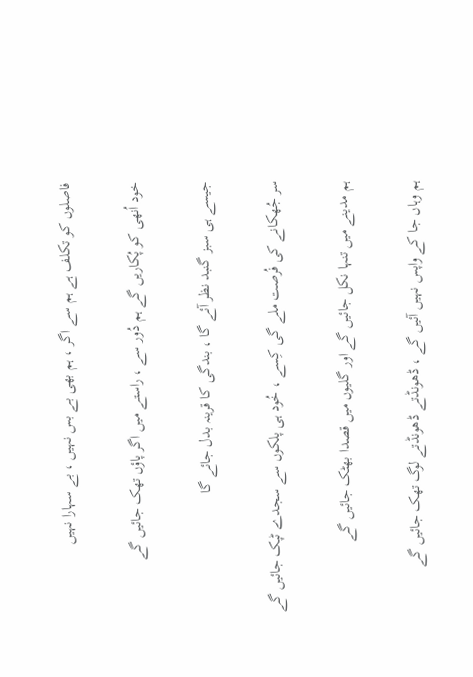فاصلوں کو تکلف ہے ہم سے اگر ، ہم بھی بے بس نہیں ، بے سہارا نہیں

خود اُنھی کو پُکاریں گے ہم دُور سے ، راستے میں اگر پاؤں تھک جائیں گے

جیسے ہی سبز گنبد نظر آئے گا ، بندگی کا قرینہ بدل جائے گا

سر جُھکانے کی فُرصت ملے گی کِسے ، خُود ہی پلکوں سے سجدے ٹپک جائیں گے

ہم مدینے میں تنہا نکل جائیں گے اور گلیوں میں قصدا بھٹک جائیں گے

ہم وہاں جا کے واپس نہیں آئیں گے ، ڈھونڈتے ڈھونڈتے لوگ تھک جائیں گے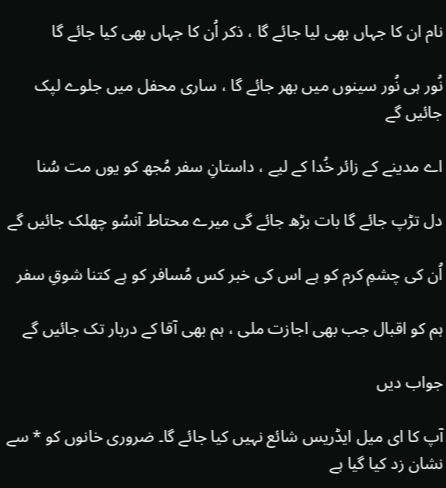نام ان کا جہاں بھی لیا جائے گا ، ذکر اُن کا جہاں بھی کیا جائے گا

نُور ہی نُور سینوں میں بھر جائے گا ، ساری محفل میں جلوے لپک جائیں گے

اے مدینے کے زائر خُدا کے لیے ، داستانِ سفر مُجھ کو یوں مت سُنا

دل تڑپ جائے گا بات بڑھ جائے گی میرے محتاط آنسُو چھلک جائیں گے

اُن کی چشمِ کرم کو ہے اس کی خبر کس مُسافر کو ہے کتنا شوقِ سفر

ہم کو اقبال جب بھی اجازت ملی ، ہم بھی آقا کے دربار تک جائیں گے

جواب دیں

آپ کا ای میل ایڈریس شائع نہیں کیا جائے گا۔ ضروری خانوں کو * سے نشان زد کیا گیا ہے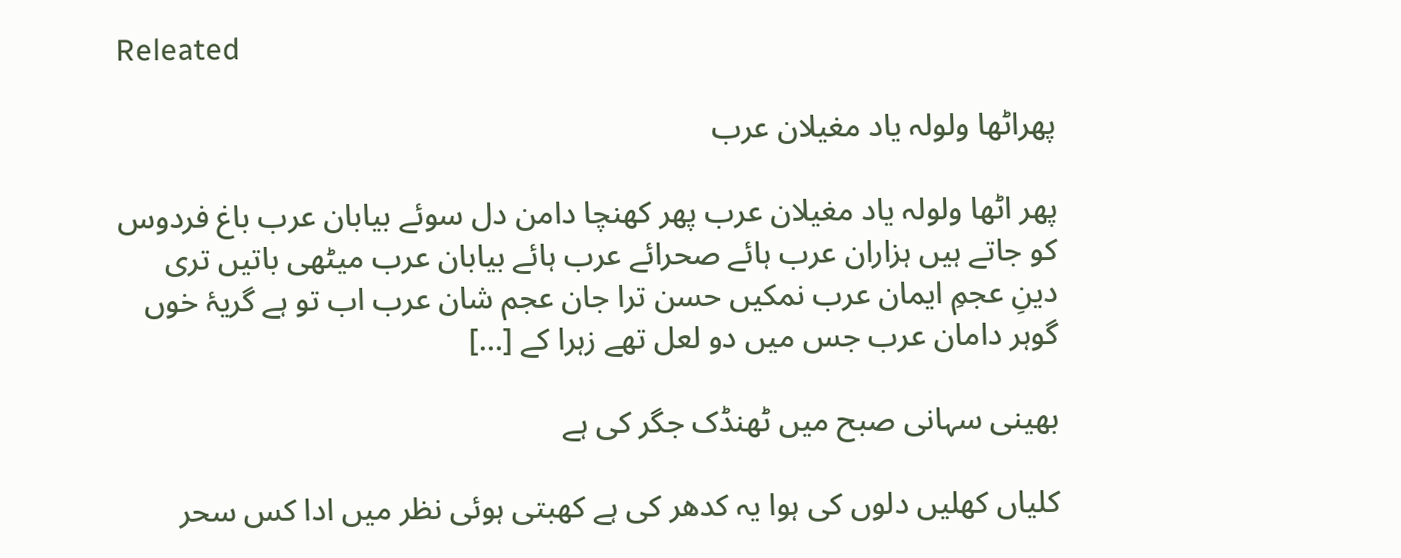Releated

پھراٹھا ولولہ یاد مغیلان عرب

پھر اٹھا ولولہ یاد مغیلان عرب پھر کھنچا دامن دل سوئے بیابان عرب باغ فردوس کو جاتے ہیں ہزاران عرب ہائے صحرائے عرب ہائے بیابان عرب میٹھی باتیں تری دینِ عجمِ ایمان عرب نمکیں حسن ترا جان عجم شان عرب اب تو ہے گریۂ خوں گوہر دامان عرب جس میں دو لعل تھے زہرا کے […]

بھینی سہانی صبح میں ٹھنڈک جگر کی ہے

کلیاں کھلیں دلوں کی ہوا یہ کدھر کی ہے کھبتی ہوئی نظر میں ادا کس سحر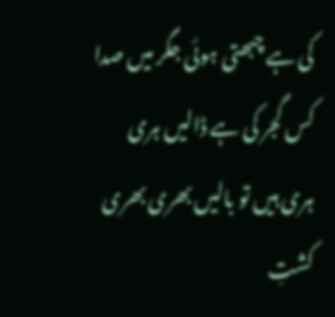کی ہے چبھتی ہوئی جگر میں صدا کس گجر کی ہے ڈالیں ہری ہری ہیں تو بالیں بھری بھری کشتِ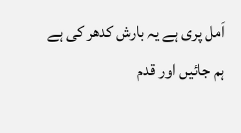اَمل پری ہے یہ بارش کدھر کی ہے ہم جائیں اور قدم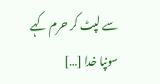سے لپٹ کر حرم کہے سونپا خدا […]